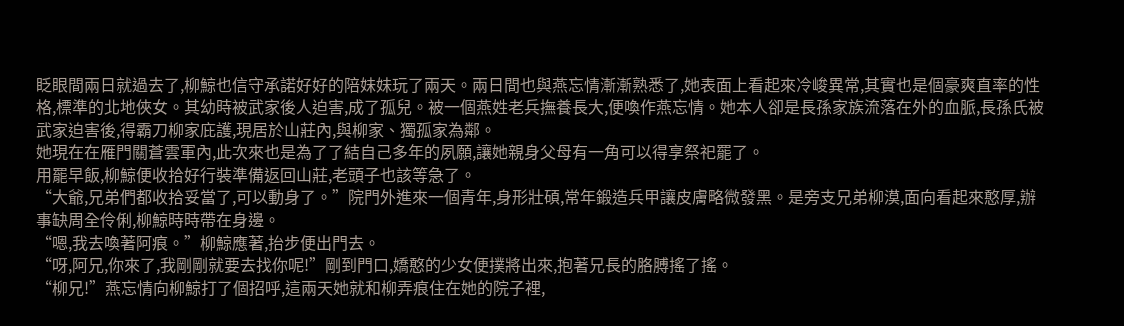眨眼間兩日就過去了,柳鯨也信守承諾好好的陪妹妹玩了兩天。兩日間也與燕忘情漸漸熟悉了,她表面上看起來冷峻異常,其實也是個豪爽直率的性格,標準的北地俠女。其幼時被武家後人迫害,成了孤兒。被一個燕姓老兵撫養長大,便喚作燕忘情。她本人卻是長孫家族流落在外的血脈,長孫氏被武家迫害後,得霸刀柳家庇護,現居於山莊內,與柳家、獨孤家為鄰。
她現在在雁門關蒼雲軍內,此次來也是為了了結自己多年的夙願,讓她親身父母有一角可以得享祭祀罷了。
用罷早飯,柳鯨便收拾好行裝準備返回山莊,老頭子也該等急了。
“大爺,兄弟們都收拾妥當了,可以動身了。”院門外進來一個青年,身形壯碩,常年鍛造兵甲讓皮膚略微發黑。是旁支兄弟柳漠,面向看起來憨厚,辦事缺周全伶俐,柳鯨時時帶在身邊。
“嗯,我去喚著阿痕。”柳鯨應著,抬步便出門去。
“呀,阿兄,你來了,我剛剛就要去找你呢!”剛到門口,嬌憨的少女便撲將出來,抱著兄長的胳膊搖了搖。
“柳兄!”燕忘情向柳鯨打了個招呼,這兩天她就和柳弄痕住在她的院子裡,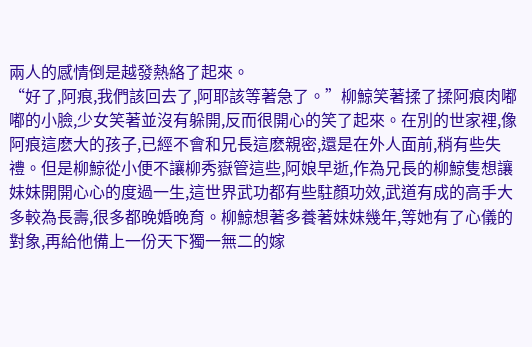兩人的感情倒是越發熱絡了起來。
“好了,阿痕,我們該回去了,阿耶該等著急了。”柳鯨笑著揉了揉阿痕肉嘟嘟的小臉,少女笑著並沒有躲開,反而很開心的笑了起來。在別的世家裡,像阿痕這麽大的孩子,已經不會和兄長這麽親密,還是在外人面前,稍有些失禮。但是柳鯨從小便不讓柳秀嶽管這些,阿娘早逝,作為兄長的柳鯨隻想讓妹妹開開心心的度過一生,這世界武功都有些駐顏功效,武道有成的高手大多較為長壽,很多都晚婚晚育。柳鯨想著多養著妹妹幾年,等她有了心儀的對象,再給他備上一份天下獨一無二的嫁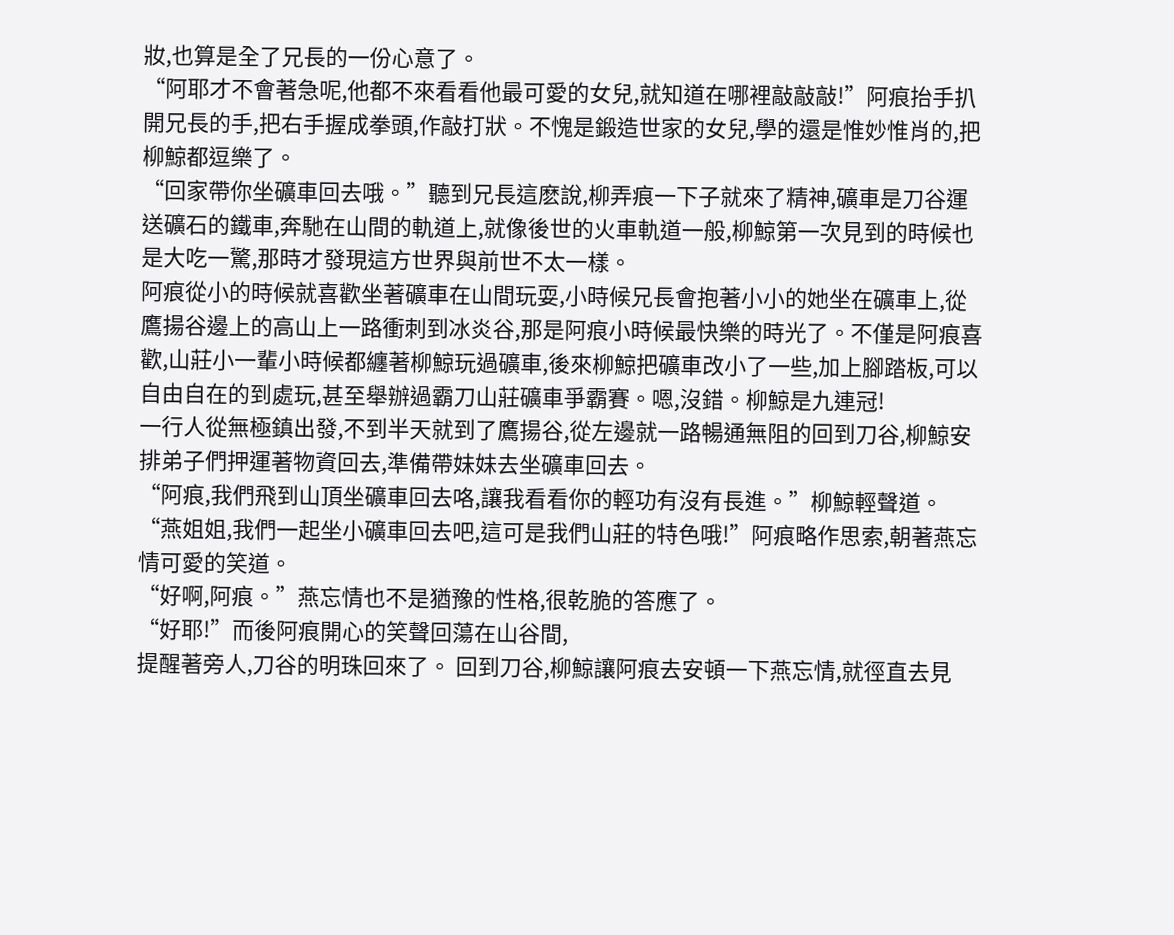妝,也算是全了兄長的一份心意了。
“阿耶才不會著急呢,他都不來看看他最可愛的女兒,就知道在哪裡敲敲敲!”阿痕抬手扒開兄長的手,把右手握成拳頭,作敲打狀。不愧是鍛造世家的女兒,學的還是惟妙惟肖的,把柳鯨都逗樂了。
“回家帶你坐礦車回去哦。”聽到兄長這麽說,柳弄痕一下子就來了精神,礦車是刀谷運送礦石的鐵車,奔馳在山間的軌道上,就像後世的火車軌道一般,柳鯨第一次見到的時候也是大吃一驚,那時才發現這方世界與前世不太一樣。
阿痕從小的時候就喜歡坐著礦車在山間玩耍,小時候兄長會抱著小小的她坐在礦車上,從鷹揚谷邊上的高山上一路衝刺到冰炎谷,那是阿痕小時候最快樂的時光了。不僅是阿痕喜歡,山莊小一輩小時候都纏著柳鯨玩過礦車,後來柳鯨把礦車改小了一些,加上腳踏板,可以自由自在的到處玩,甚至舉辦過霸刀山莊礦車爭霸賽。嗯,沒錯。柳鯨是九連冠!
一行人從無極鎮出發,不到半天就到了鷹揚谷,從左邊就一路暢通無阻的回到刀谷,柳鯨安排弟子們押運著物資回去,準備帶妹妹去坐礦車回去。
“阿痕,我們飛到山頂坐礦車回去咯,讓我看看你的輕功有沒有長進。”柳鯨輕聲道。
“燕姐姐,我們一起坐小礦車回去吧,這可是我們山莊的特色哦!”阿痕略作思索,朝著燕忘情可愛的笑道。
“好啊,阿痕。”燕忘情也不是猶豫的性格,很乾脆的答應了。
“好耶!”而後阿痕開心的笑聲回蕩在山谷間,
提醒著旁人,刀谷的明珠回來了。 回到刀谷,柳鯨讓阿痕去安頓一下燕忘情,就徑直去見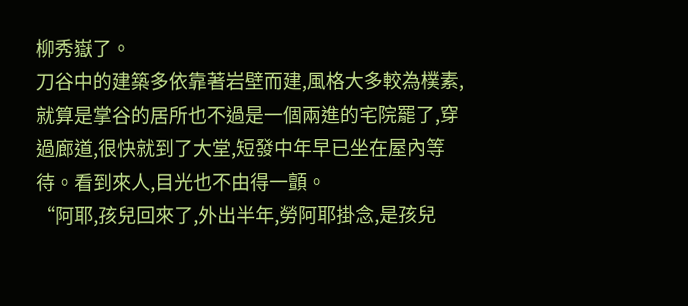柳秀嶽了。
刀谷中的建築多依靠著岩壁而建,風格大多較為樸素,就算是掌谷的居所也不過是一個兩進的宅院罷了,穿過廊道,很快就到了大堂,短發中年早已坐在屋內等待。看到來人,目光也不由得一顫。
“阿耶,孩兒回來了,外出半年,勞阿耶掛念,是孩兒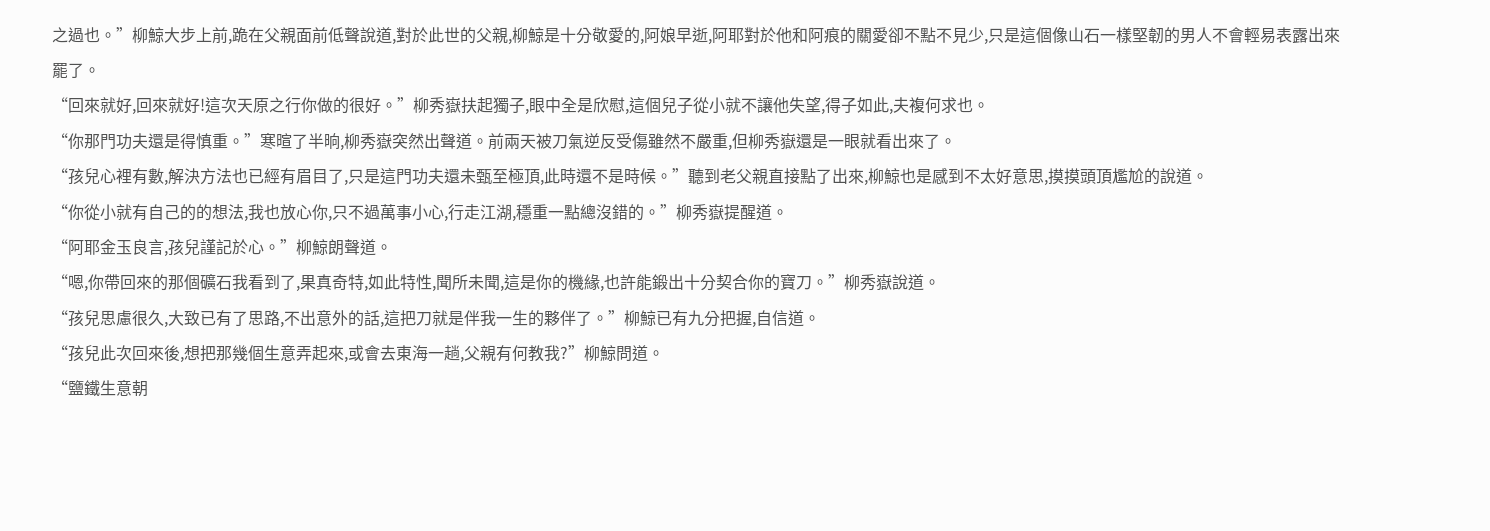之過也。”柳鯨大步上前,跪在父親面前低聲說道,對於此世的父親,柳鯨是十分敬愛的,阿娘早逝,阿耶對於他和阿痕的關愛卻不點不見少,只是這個像山石一樣堅韌的男人不會輕易表露出來罷了。
“回來就好,回來就好!這次天原之行你做的很好。”柳秀嶽扶起獨子,眼中全是欣慰,這個兒子從小就不讓他失望,得子如此,夫複何求也。
“你那門功夫還是得慎重。”寒暄了半晌,柳秀嶽突然出聲道。前兩天被刀氣逆反受傷雖然不嚴重,但柳秀嶽還是一眼就看出來了。
“孩兒心裡有數,解決方法也已經有眉目了,只是這門功夫還未甄至極頂,此時還不是時候。”聽到老父親直接點了出來,柳鯨也是感到不太好意思,摸摸頭頂尷尬的說道。
“你從小就有自己的的想法,我也放心你,只不過萬事小心,行走江湖,穩重一點總沒錯的。”柳秀嶽提醒道。
“阿耶金玉良言,孩兒謹記於心。”柳鯨朗聲道。
“嗯,你帶回來的那個礦石我看到了,果真奇特,如此特性,聞所未聞,這是你的機緣,也許能鍛出十分契合你的寶刀。”柳秀嶽說道。
“孩兒思慮很久,大致已有了思路,不出意外的話,這把刀就是伴我一生的夥伴了。”柳鯨已有九分把握,自信道。
“孩兒此次回來後,想把那幾個生意弄起來,或會去東海一趟,父親有何教我?”柳鯨問道。
“鹽鐵生意朝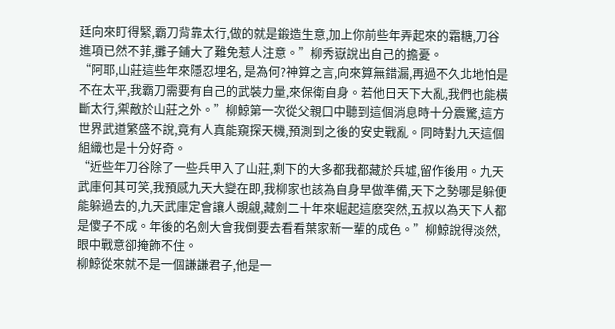廷向來盯得緊,霸刀背靠太行,做的就是鍛造生意,加上你前些年弄起來的霜糖,刀谷進項已然不菲,攤子鋪大了難免惹人注意。”柳秀嶽說出自己的擔憂。
“阿耶,山莊這些年來隱忍埋名, 是為何?神算之言,向來算無錯漏,再過不久北地怕是不在太平,我霸刀需要有自己的武裝力量,來保衛自身。若他日天下大亂,我們也能橫斷太行,禦敵於山莊之外。”柳鯨第一次從父親口中聽到這個消息時十分震驚,這方世界武道繁盛不說,竟有人真能窺探天機,預測到之後的安史戰亂。同時對九天這個組織也是十分好奇。
“近些年刀谷除了一些兵甲入了山莊,剩下的大多都我都藏於兵墟,留作後用。九天武庫何其可笑,我預感九天大變在即,我柳家也該為自身早做準備,天下之勢哪是躲便能躲過去的,九天武庫定會讓人覬覦,藏劍二十年來崛起這麽突然,五叔以為天下人都是傻子不成。年後的名劍大會我倒要去看看葉家新一輩的成色。”柳鯨說得淡然,眼中戰意卻掩飾不住。
柳鯨從來就不是一個謙謙君子,他是一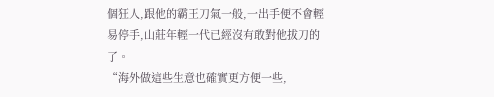個狂人,跟他的霸王刀氣一般,一出手便不會輕易停手,山莊年輕一代已經沒有敢對他拔刀的了。
“海外做這些生意也確實更方便一些,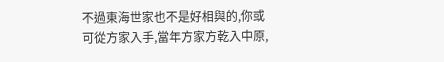不過東海世家也不是好相與的,你或可從方家入手,當年方家方乾入中原,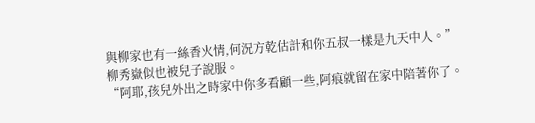與柳家也有一絲香火情,何況方乾估計和你五叔一樣是九天中人。”
柳秀嶽似也被兒子說服。
“阿耶,孩兒外出之時家中你多看顧一些,阿痕就留在家中陪著你了。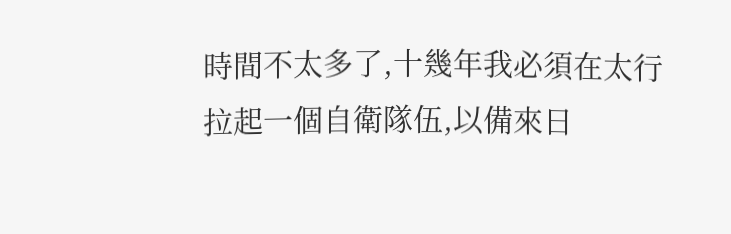時間不太多了,十幾年我必須在太行拉起一個自衛隊伍,以備來日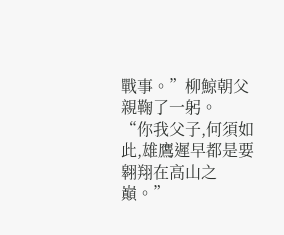戰事。”柳鯨朝父親鞠了一躬。
“你我父子,何須如此,雄鷹遲早都是要翱翔在高山之巔。”